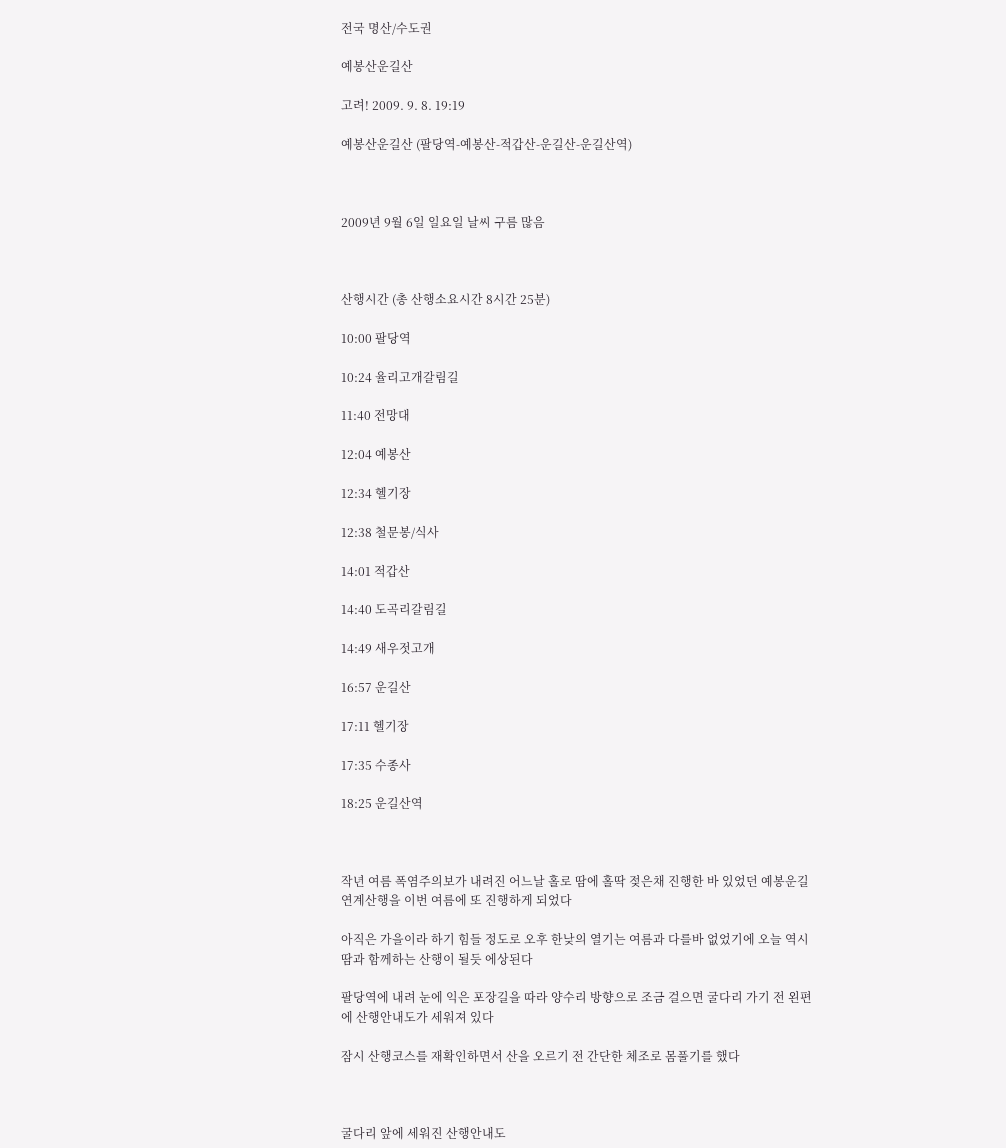전국 명산/수도권

예봉산운길산

고려! 2009. 9. 8. 19:19

예봉산운길산 (팔당역-예봉산-적갑산-운길산-운길산역)



2009년 9월 6일 일요일 날씨 구름 많음



산행시간 (총 산행소요시간 8시간 25분)

10:00 팔당역

10:24 율리고개갈림길

11:40 전망대

12:04 예봉산

12:34 헬기장

12:38 철문봉/식사

14:01 적갑산

14:40 도곡리갈림길

14:49 새우젓고개

16:57 운길산

17:11 헬기장

17:35 수종사

18:25 운길산역



작년 여름 폭염주의보가 내려진 어느날 홀로 땀에 홀딱 젖은채 진행한 바 있었던 예봉운길 연계산행을 이번 여름에 또 진행하게 되었다

아직은 가을이라 하기 힘들 정도로 오후 한낮의 열기는 여름과 다를바 없었기에 오늘 역시 땀과 함께하는 산행이 될듯 에상된다

팔당역에 내려 눈에 익은 포장길을 따라 양수리 방향으로 조금 걸으면 굴다리 가기 전 왼편에 산행안내도가 세워져 있다

잠시 산행코스를 재확인하면서 산을 오르기 전 간단한 체조로 몸풀기를 했다



굴다리 앞에 세워진 산행안내도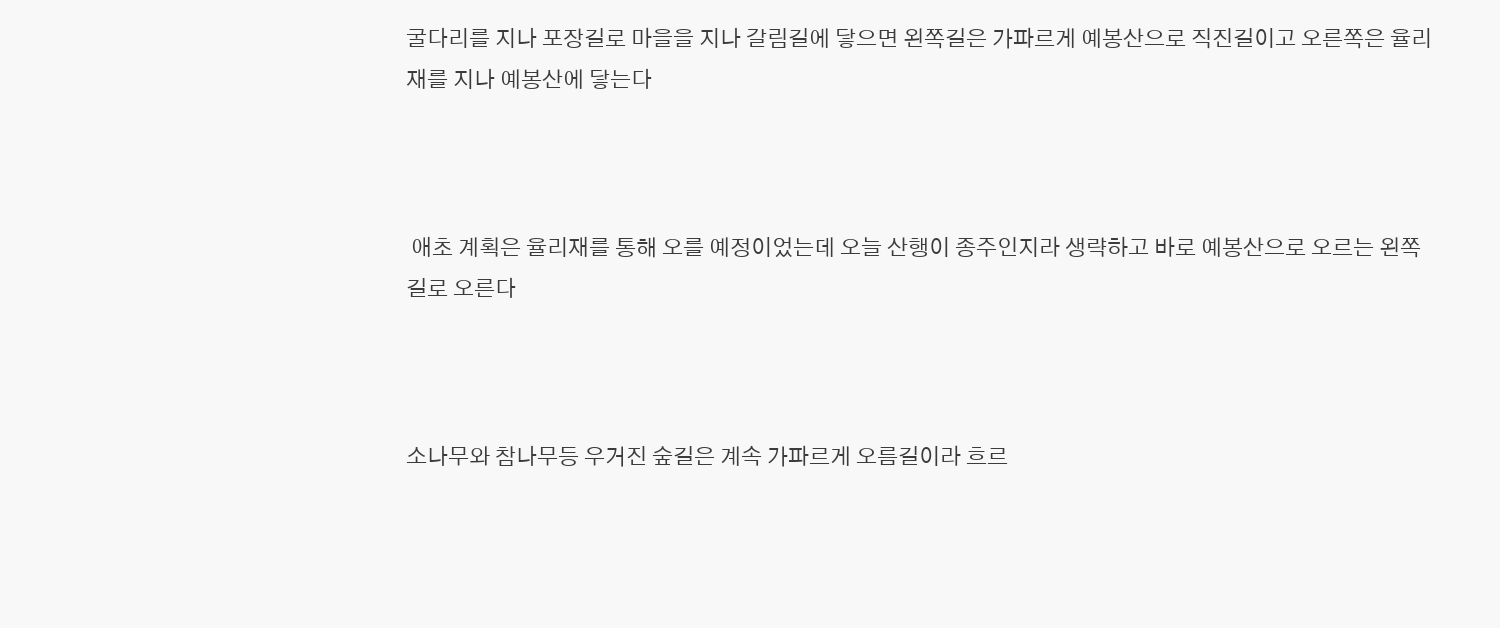굴다리를 지나 포장길로 마을을 지나 갈림길에 닿으면 왼쪽길은 가파르게 예봉산으로 직진길이고 오른쪽은 율리재를 지나 예봉산에 닿는다



 애초 계획은 율리재를 통해 오를 예정이었는데 오늘 산행이 종주인지라 생략하고 바로 예봉산으로 오르는 왼쪽길로 오른다



소나무와 참나무등 우거진 숲길은 계속 가파르게 오름길이라 흐르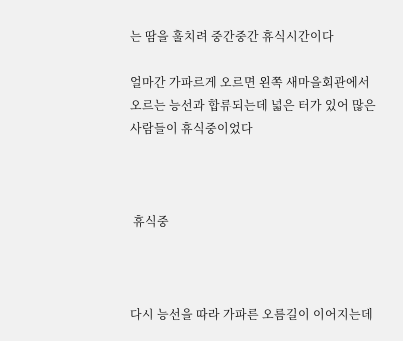는 땀을 훌치려 중간중간 휴식시간이다

얼마간 가파르게 오르면 왼쪽 새마을회관에서 오르는 능선과 합류되는데 넓은 터가 있어 많은 사람들이 휴식중이었다



 휴식중



다시 능선을 따라 가파른 오름길이 이어지는데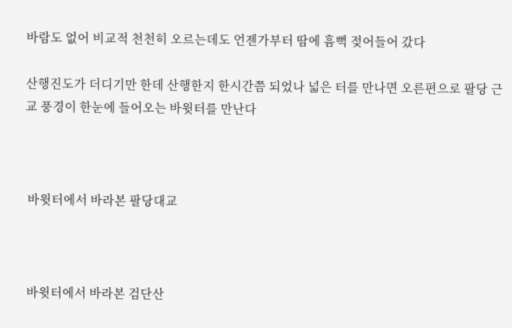바람도 없어 비교적 천천히 오르는데도 언젠가부터 땀에 흠뻑 젖어들어 갔다

산행진도가 더디기만 한데 산행한지 한시간쯤 되었나 넓은 터를 만나면 오른편으로 팔당 근교 풍경이 한눈에 들어오는 바윗터를 만난다



 바윗터에서 바라본 팔당대교



 바윗터에서 바라본 검단산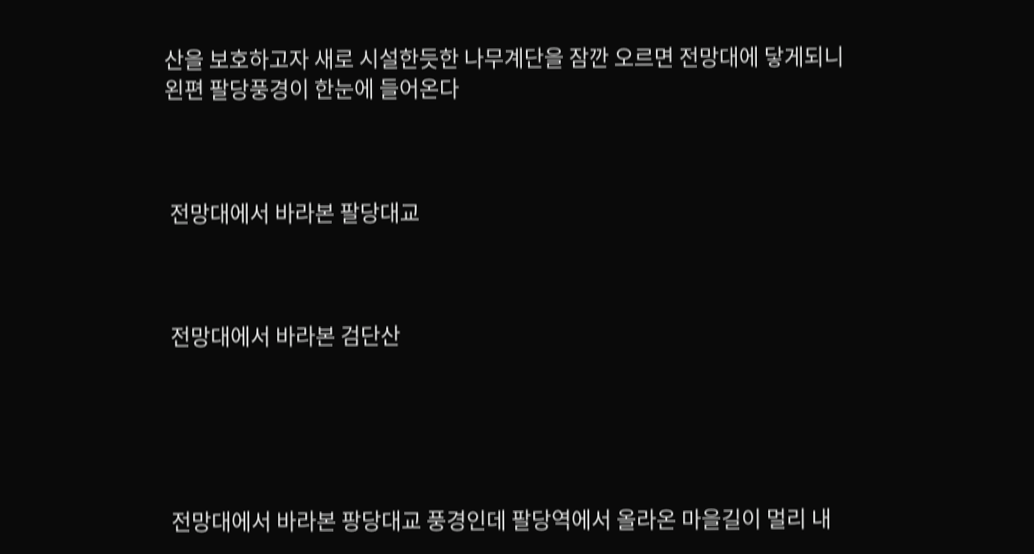산을 보호하고자 새로 시설한듯한 나무계단을 잠깐 오르면 전망대에 닿게되니 왼편 팔당풍경이 한눈에 들어온다



 전망대에서 바라본 팔당대교



 전망대에서 바라본 검단산





 전망대에서 바라본 팡당대교 풍경인데 팔당역에서 올라온 마을길이 멀리 내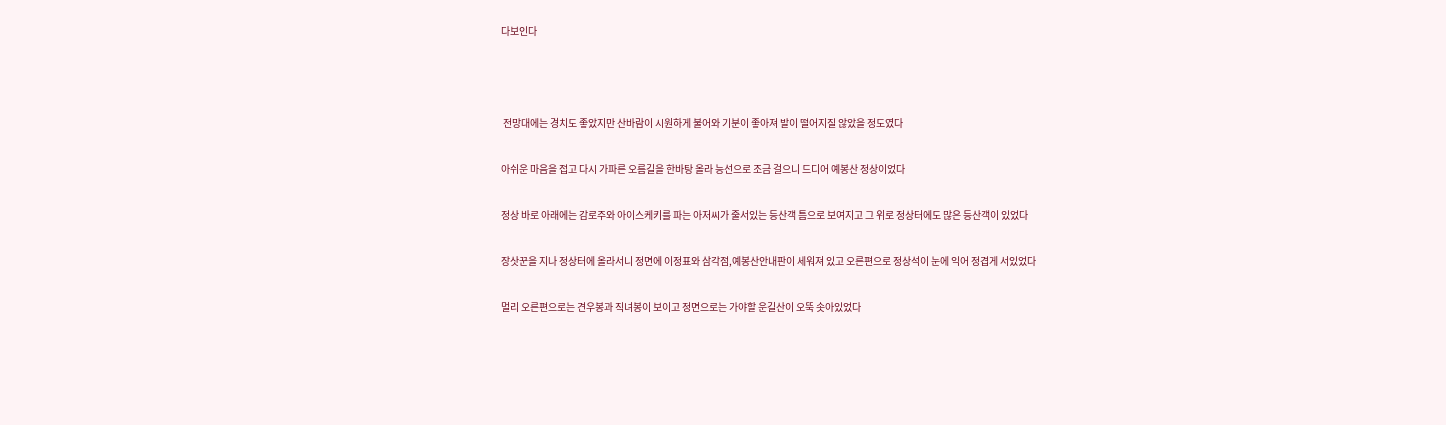다보인다



 전망대에는 경치도 좋았지만 산바람이 시원하게 불어와 기분이 좋아져 발이 떨어지질 않았을 정도였다

아쉬운 마음을 접고 다시 가파른 오름길을 한바탕 올라 능선으로 조금 걸으니 드디어 예봉산 정상이었다

정상 바로 아래에는 감로주와 아이스케키를 파는 아저씨가 줄서있는 등산객 틈으로 보여지고 그 위로 정상터에도 많은 등산객이 있었다

장삿꾼을 지나 정상터에 올라서니 정면에 이정표와 삼각점,예봉산안내판이 세워져 있고 오른편으로 정상석이 눈에 익어 정겹게 서있었다

멀리 오른편으로는 견우봉과 직녀봉이 보이고 정면으로는 가야할 운길산이 오뚝 솟아있었다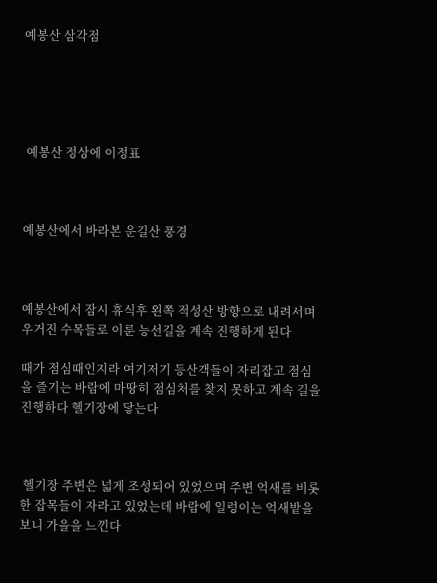예봉산 삼각점





 예봉산 정상에 이정표



예봉산에서 바라본 운길산 풍경



예봉산에서 잠시 휴식후 왼쪽 적성산 방향으로 내려서며 우거진 수목들로 이룬 능선길을 계속 진행하게 된다

때가 점심때인지라 여기저기 등산객들이 자리잡고 점심을 즐기는 바람에 마땅히 점심처를 찾지 못하고 계속 길을 진행하다 헬기장에 닿는다



 헬기장 주변은 넓게 조성되어 있었으며 주변 억새를 비롯한 잡목들이 자라고 있었는데 바람에 일렁이는 억새밭을 보니 가을을 느낀다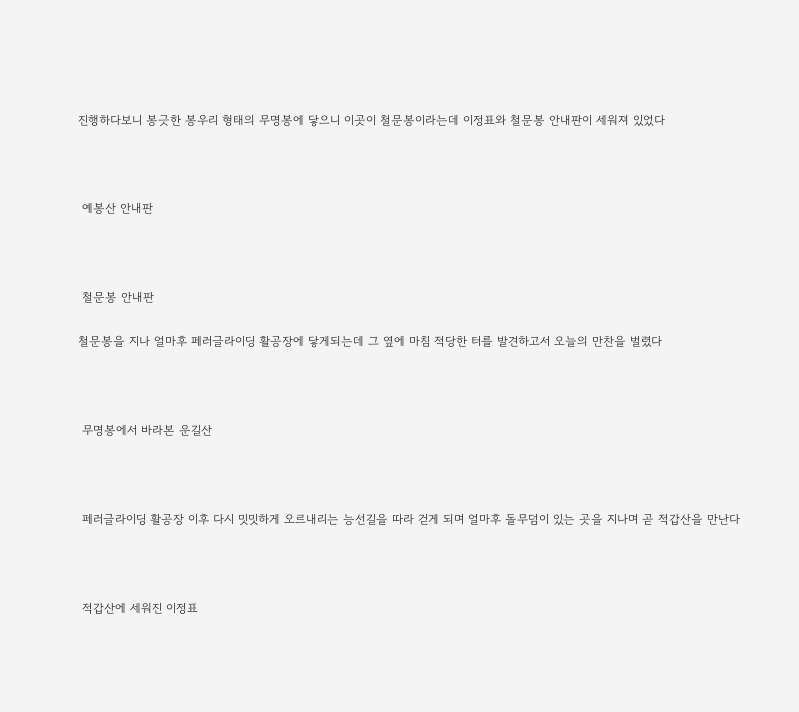진행하다보니 봉긋한 봉우리 형태의 무명봉에 닿으니 이곳이 철문봉이라는데 이정표와 철문봉 안내판이 세워져 있었다



 예봉산 안내판



 철문봉 안내판

철문봉을 지나 얼마후 페러글라이딩 활공장에 닿게되는데 그 옆에 마침 적당한 터를 발견하고서 오늘의 만찬을 벌렸다



 무명봉에서 바라본 운길산



 페러글라이딩 활공장 이후 다시 밋밋하게 오르내리는 능선길을 따라 걷게 되며 얼마후 돌무덤이 있는 곳을 지나며 곧 적갑산을 만난다



 적갑산에 세워진 이정표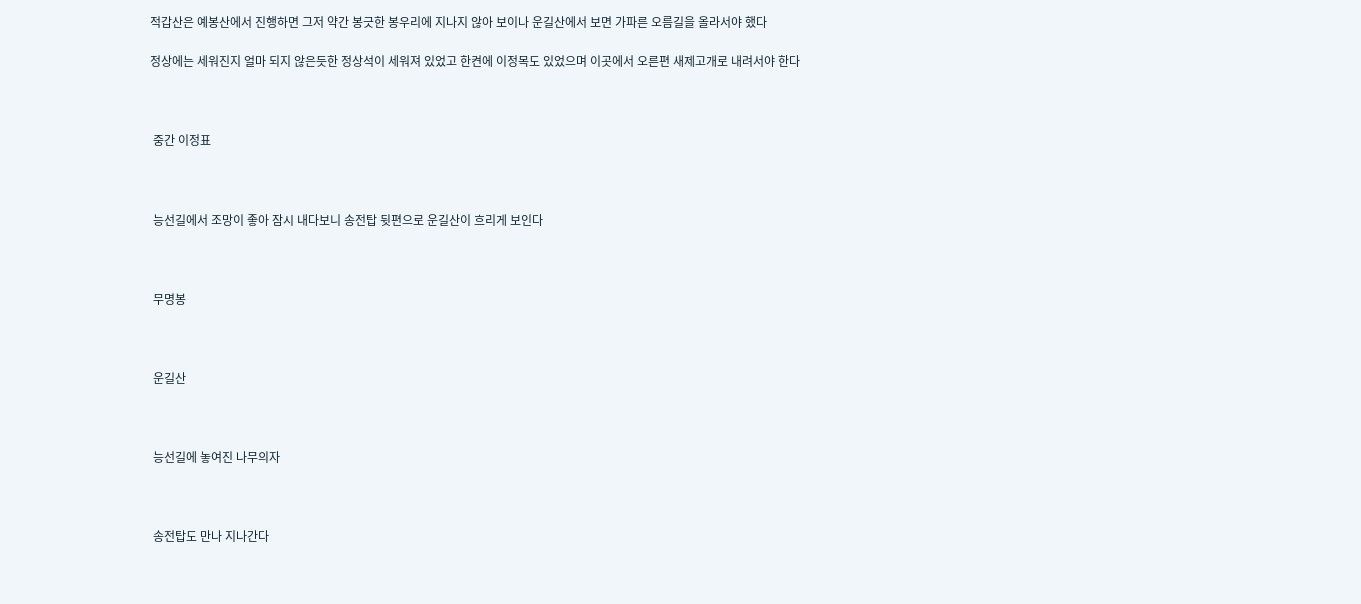적갑산은 예봉산에서 진행하면 그저 약간 봉긋한 봉우리에 지나지 않아 보이나 운길산에서 보면 가파른 오름길을 올라서야 했다

정상에는 세워진지 얼마 되지 않은듯한 정상석이 세워져 있었고 한켠에 이정목도 있었으며 이곳에서 오른편 새제고개로 내려서야 한다



 중간 이정표



 능선길에서 조망이 좋아 잠시 내다보니 송전탑 뒷편으로 운길산이 흐리게 보인다



 무명봉



 운길산



 능선길에 놓여진 나무의자



 송전탑도 만나 지나간다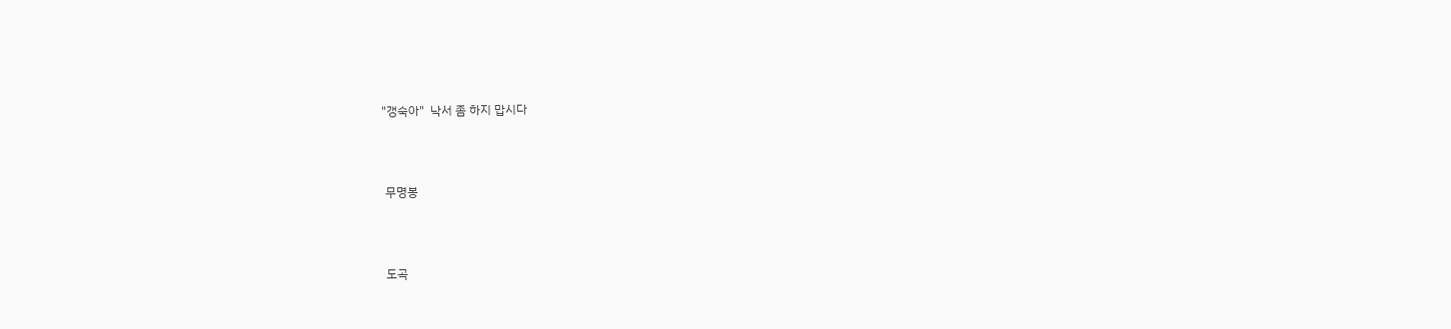"갱숙아"  낙서 좀 하지 맙시다



 무명봉



 도곡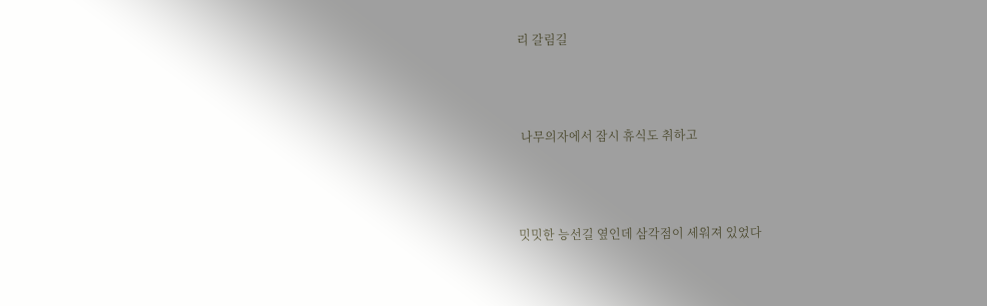리 갈림길



 나무의자에서 잠시 휴식도 취하고



밋밋한 능선길 옆인데 삼각점이 세워져 있었다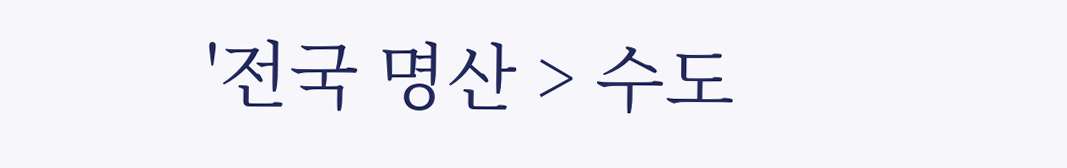'전국 명산 > 수도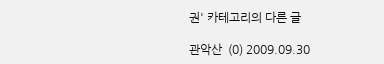권' 카테고리의 다른 글

관악산  (0) 2009.09.30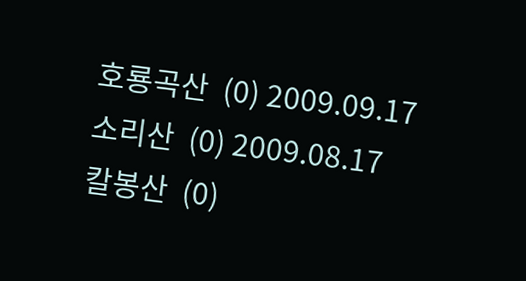호룡곡산  (0) 2009.09.17
소리산  (0) 2009.08.17
칼봉산  (0)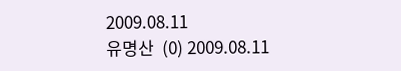2009.08.11
유명산  (0) 2009.08.11